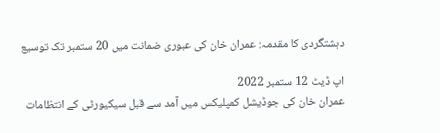دہشتگردی کا مقدمہ: عمران خان کی عبوری ضمانت میں 20 ستمبر تک توسیع

اپ ڈیٹ 12 ستمبر 2022
عمران خان کی جوڈیشل کمپلیکس میں آمد سے قبل سیکیورٹی کے انتظامات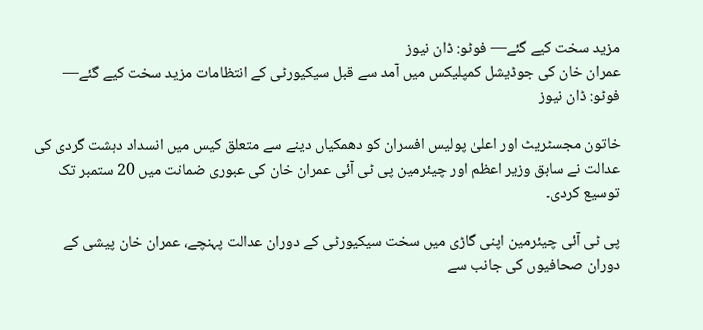مزید سخت کیے گئے— فوٹو: ڈان نیوز
عمران خان کی جوڈیشل کمپلیکس میں آمد سے قبل سیکیورٹی کے انتظامات مزید سخت کیے گئے— فوٹو: ڈان نیوز

خاتون مجسٹریٹ اور اعلیٰ پولیس افسران کو دھمکیاں دینے سے متعلق کیس میں انسداد دہشت گردی کی عدالت نے سابق وزیر اعظم اور چیئرمین پی ٹی آئی عمران خان کی عبوری ضمانت میں 20 ستمبر تک توسیع کردی۔

پی ٹی آئی چیئرمین اپنی گاڑی میں سخت سیکیورٹی کے دوران عدالت پہنچے، عمران خان پیشی کے دوران صحافیوں کی جانب سے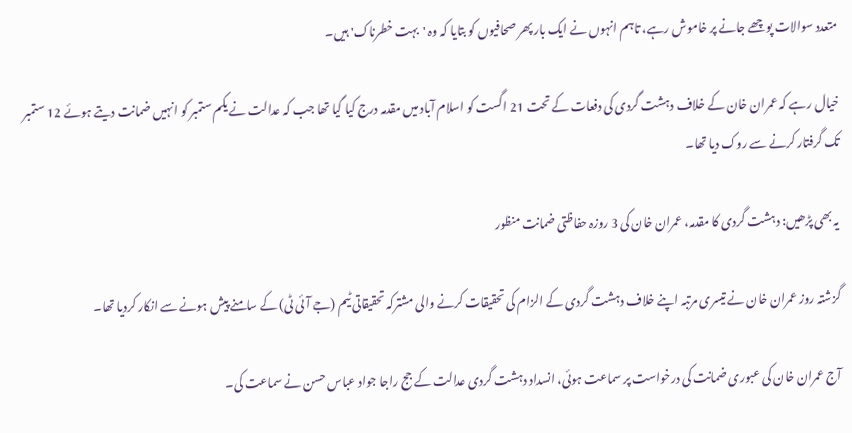متعدد سوالات پوچھے جانے پر خاموش رہے، تاہم انہوں نے ایک بار پھر صحافیوں کو بتایا کہ وہ 'بہت خطرناک' ہیں۔

خیال رہے کہ عمران خان کے خلاف دہشت گردی کی دفعات کے تحت 21 اگست کو اسلام آباد میں مقدمہ درج کیا گیا تھا جب کہ عدالت نے یکم ستمبر کو انہیں ضمانت دیتے ہوئے 12 ستمبر تک گرفتار کرنے سے روک دیا تھا۔

یہ بھی پڑھیں: دہشت گردی کا مقدمہ، عمران خان کی 3 روزہ حفاظتی ضمانت منظور

گزشتہ روز عمران خان نے تیسری مرتبہ اپنے خلاف دہشت گردی کے الزام کی تحقیقات کرنے والی مشترکہ تحقیقاتی ٹیم (جے آئی ٹی) کے سامنے پیش ہونے سے انکار کردیا تھا۔

آج عمران خان کی عبوری ضمانت کی درخواست پر سماعت ہوئی، انسداد دہشت گردی عدالت کے جج راجا جواد عباس حسن نے سماعت کی۔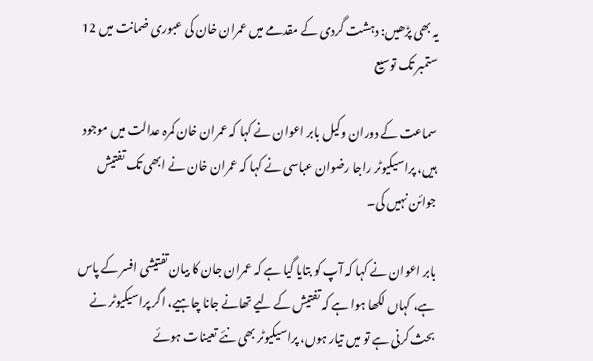یہ بھی پڑھیں: دہشت گردی کے مقدمے میں عمران خان کی عبوری ضمانت میں 12 ستمبر تک توسیع

سماعت کے دوران وکیل بابر اعوان نے کہا کہ عمران خان کمرہ عدالت میں موجود ہیں، پراسیکیوٹر راجا رضوان عباسی نے کہا کہ عمران خان نے ابھی تک تفتیش جوائن نہیں کی۔

بابر اعوان نے کہا کہ آپ کو بتایا گیا ہے کہ عمران جان کا بیان تفتیشی افسر کے پاس ہے، کہاں لکھا ہوا ہے کہ تفتیش کے لیے تھانے جانا چاہیے، اگر پراسیکیوٹر نے بحث کرنی ہے تو میں تیار ہوں، پراسیکیوٹر بھی نئے تعینات ہوئے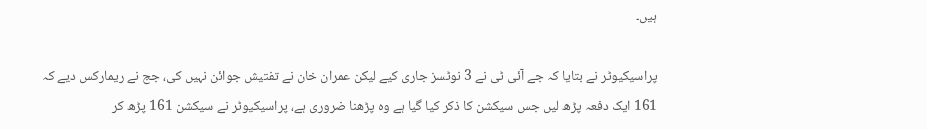ہیں۔

پراسیکیوٹر نے بتایا کہ جے آئی ٹی نے 3 نوٹسز جاری کیے لیکن عمران خان نے تفتیش جوائن نہیں کی، جج نے ریمارکس دیے کہ 161 ایک دفعہ پڑھ لیں جس سیکشن کا ذکر کیا گیا ہے وہ پڑھنا ضروری ہے، پراسیکیوٹر نے سیکشن 161 پڑھ کر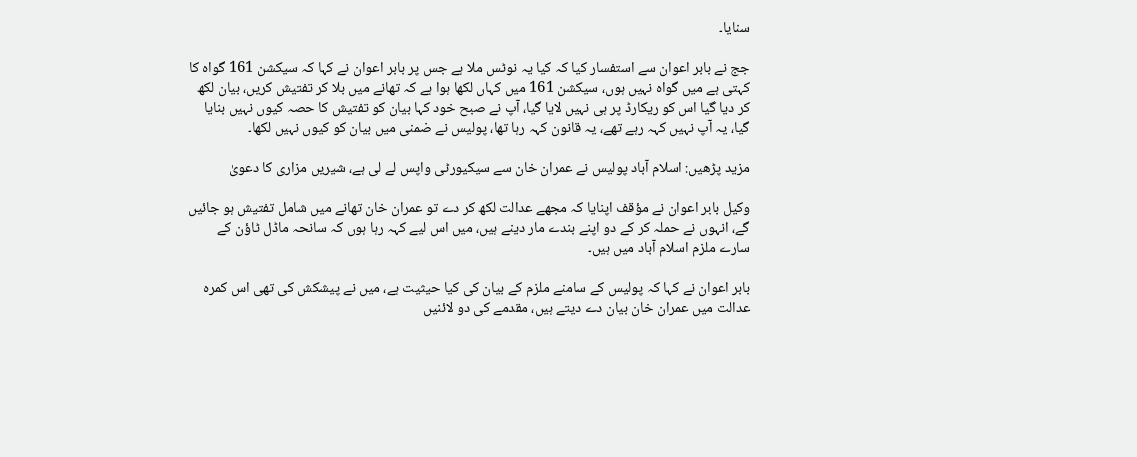سنایا۔

جج نے بابر اعوان سے استفسار کیا کہ کیا یہ نوٹس ملا ہے جس پر بابر اعوان نے کہا کہ سیکشن 161 گواہ کا کہتی ہے میں گواہ نہیں ہوں، سیکشن 161 میں کہاں لکھا ہوا ہے کہ تھانے میں بلا کر تفتیش کریں، بیان لکھ کر دیا گیا اس کو ریکارڈ پر ہی نہیں لایا گیا، آپ نے صبح خود کہا بیان کو تفتیش کا حصہ کیوں نہیں بنایا گیا، یہ آپ نہیں کہہ رہے تھے، یہ قانون کہہ رہا تھا، پولیس نے ضمنی میں بیان کو کیوں نہیں لکھا۔

مزید پڑھیں: اسلام آباد پولیس نے عمران خان سے سیکیورٹی واپس لے لی ہے، شیریں مزاری کا دعویٰ

وکیل بابر اعوان نے مؤقف اپنایا کہ مجھے عدالت لکھ کر دے تو عمران خان تھانے میں شامل تفتیش ہو جائیں گے، انہوں نے حملہ کر کے دو اپنے بندے مار دینے ہیں، میں اس لیے کہہ رہا ہوں کہ سانحہ ماڈل ٹاؤن کے سارے ملزم اسلام آباد میں ہیں۔

بابر اعوان نے کہا کہ پولیس کے سامنے ملزم کے بیان کی کیا حیثیت ہے، میں نے پیشکش کی تھی اس کمرہ عدالت میں عمران خان بیان دے دیتے ہیں، مقدمے کی دو لائنیں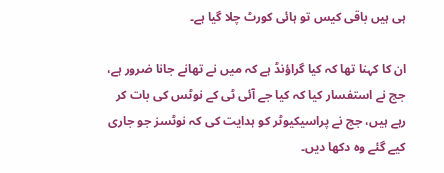ہی ہیں باقی کیس تو ہائی کورٹ چلا گیا ہے۔

ان کا کہنا تھا کہ کیا گراؤنڈ ہے کہ میں نے تھانے جانا ضرور ہے، جج نے استفسار کیا کہ کیا جے آئی ٹی کے نوٹس کی بات کر رہے ہیں، جج نے پراسیکیوٹر کو ہدایت کی کہ نوٹسز جو جاری کیے گئے وہ دکھا دیں۔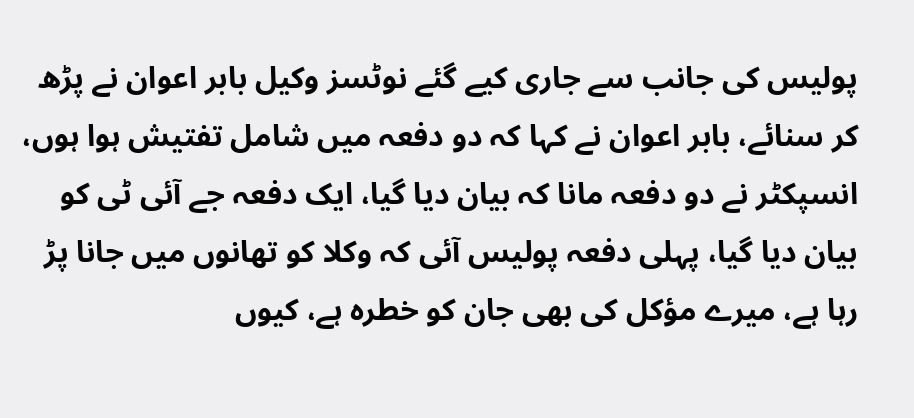پولیس کی جانب سے جاری کیے گئے نوٹسز وکیل بابر اعوان نے پڑھ کر سنائے، بابر اعوان نے کہا کہ دو دفعہ میں شامل تفتیش ہوا ہوں، انسپکٹر نے دو دفعہ مانا کہ بیان دیا گیا، ایک دفعہ جے آئی ٹی کو بیان دیا گیا، پہلی دفعہ پولیس آئی کہ وکلا کو تھانوں میں جانا پڑ رہا ہے، میرے مؤکل کی بھی جان کو خطرہ ہے، کیوں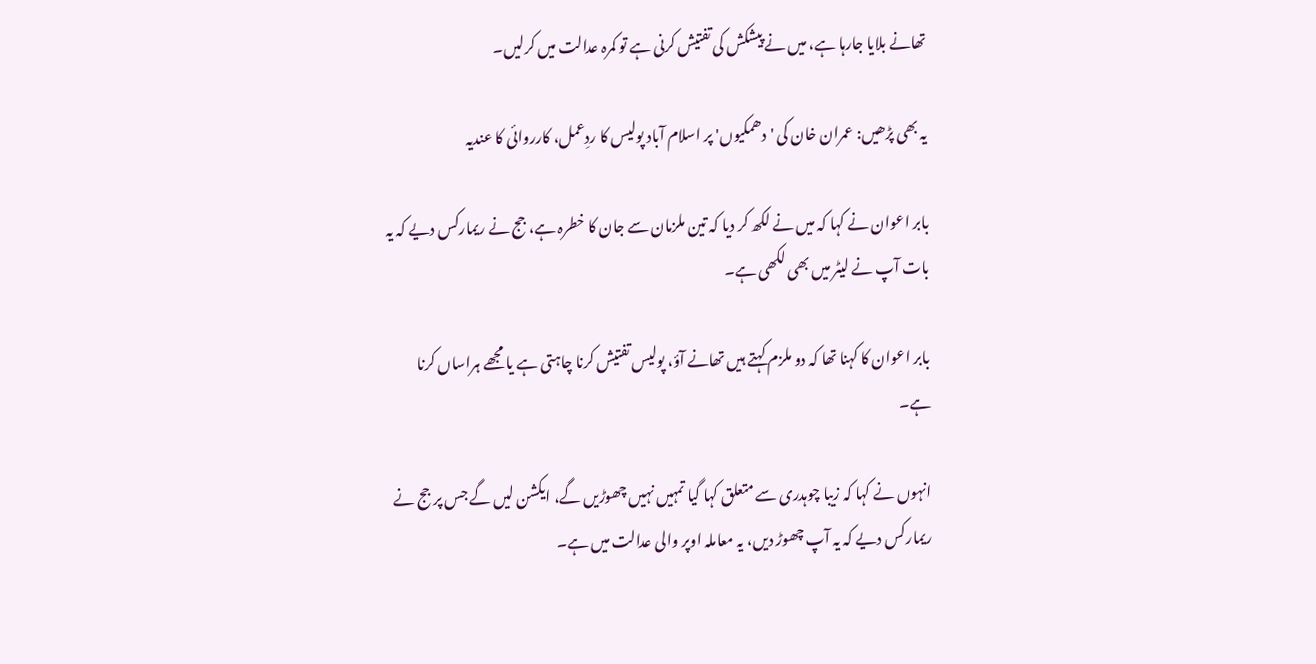تھانے بلایا جارہا ہے، میں نے پیشکش کی تفتیش کرنی ہے تو کمرہ عدالت میں کرلیں۔

یہ بھی پڑھیں: عمران خان کی 'دھمکیوں' پر اسلام آباد پولیس کا ردِعمل، کارروائی کا عندیہ

بابر اعوان نے کہا کہ میں نے لکھ کر دیا کہ تین ملزمان سے جان کا خطرہ ہے، جج نے ریمارکس دیے کہ یہ بات آپ نے لیٹر میں بھی لکھی ہے۔

بابر اعوان کا کہنا تھا کہ دو ملزم کہتے ہیں تھانے آؤ، پولیس تفتیش کرنا چاہتی ہے یا مجھے ہراساں کرنا ہے۔

انہوں نے کہا کہ زیبا چوہدری سے متعلق کہا گیا تمہیں نہیں چھوڑیں گے، ایکشن لیں گے جس پر جج نے ریمارکس دیے کہ یہ آپ چھوڑ دیں، یہ معاملہ اوپر والی عدالت میں ہے۔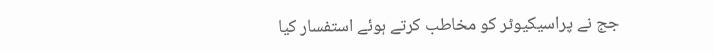جج نے پراسیکیوٹر کو مخاطب کرتے ہوئے استفسار کیا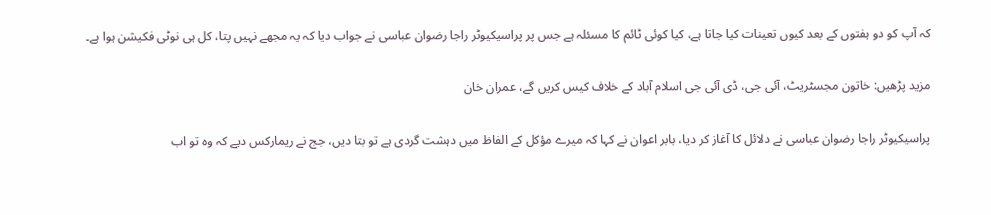کہ آپ کو دو ہفتوں کے بعد کیوں تعینات کیا جاتا ہے، کیا کوئی ٹائم کا مسئلہ ہے جس پر پراسیکیوٹر راجا رضوان عباسی نے جواب دیا کہ یہ مجھے نہیں پتا، کل ہی نوٹی فکیشن ہوا ہے۔

مزید پڑھیں: خاتون مجسٹریٹ، آئی جی، ڈی آئی جی اسلام آباد کے خلاف کیس کریں گے، عمران خان

پراسیکیوٹر راجا رضوان عباسی نے دلائل کا آغاز کر دیا، بابر اعوان نے کہا کہ میرے مؤکل کے الفاظ میں دہشت گردی ہے تو بتا دیں، جج نے ریمارکس دیے کہ وہ تو اب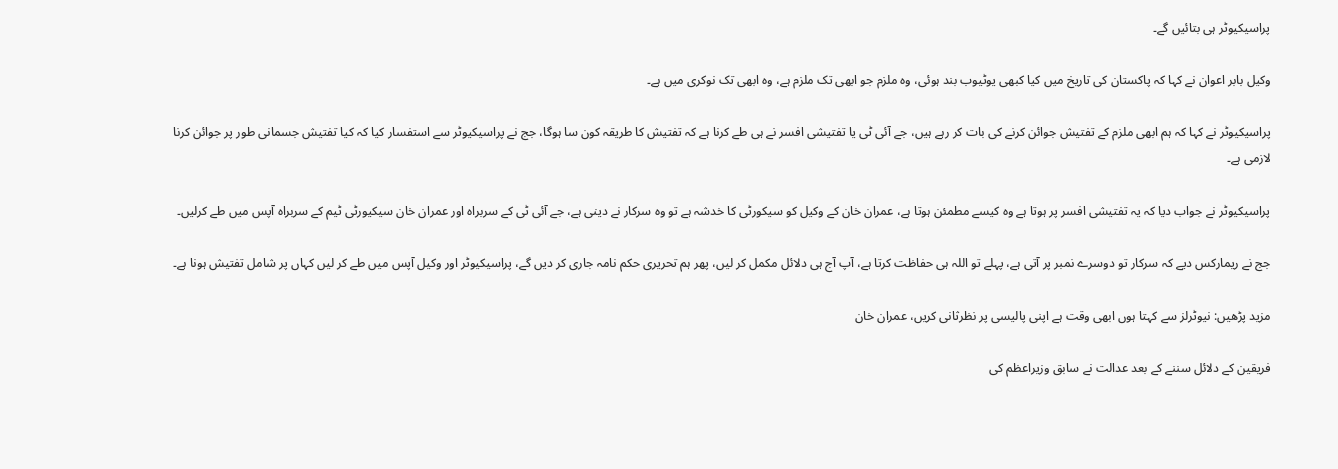پراسیکیوٹر ہی بتائیں گے۔

وکیل بابر اعوان نے کہا کہ پاکستان کی تاریخ میں کیا کبھی یوٹیوب بند ہوئی، وہ ملزم جو ابھی تک ملزم ہے، وہ ابھی تک نوکری میں ہے۔

پراسیکیوٹر نے کہا کہ ہم ابھی ملزم کے تفتیش جوائن کرنے کی بات کر رہے ہیں، جے آئی ٹی یا تفتیشی افسر نے ہی طے کرنا ہے کہ تفتیش کا طریقہ کون سا ہوگا، جج نے پراسیکیوٹر سے استفسار کیا کہ کیا تفتیش جسمانی طور پر جوائن کرنا لازمی ہے۔

پراسیکیوٹر نے جواب دیا کہ یہ تفتیشی افسر پر ہوتا ہے وہ کیسے مطمئن ہوتا ہے، عمران خان کے وکیل کو سیکورٹی کا خدشہ ہے تو وہ سرکار نے دینی ہے، جے آئی ٹی کے سربراہ اور عمران خان سیکیورٹی ٹیم کے سربراہ آپس میں طے کرلیں۔

جج نے ریمارکس دیے کہ سرکار تو دوسرے نمبر پر آتی ہے، پہلے تو اللہ ہی حفاظت کرتا ہے، آپ آج ہی دلائل مکمل کر لیں، پھر ہم تحریری حکم نامہ جاری کر دیں گے، پراسیکیوٹر اور وکیل آپس میں طے کر لیں کہاں پر شامل تفتیش ہونا ہے۔

مزید پڑھیں: نیوٹرلز سے کہتا ہوں ابھی وقت ہے اپنی پالیسی پر نظرثانی کریں، عمران خان

فریقین کے دلائل سننے کے بعد عدالت نے سابق وزیراعظم کی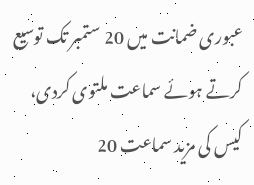عبوری ضمانت میں 20 ستمبر تک توسیع کرتے ہوئے سماعت ملتوی کردی، کیس کی مزید سماعت 20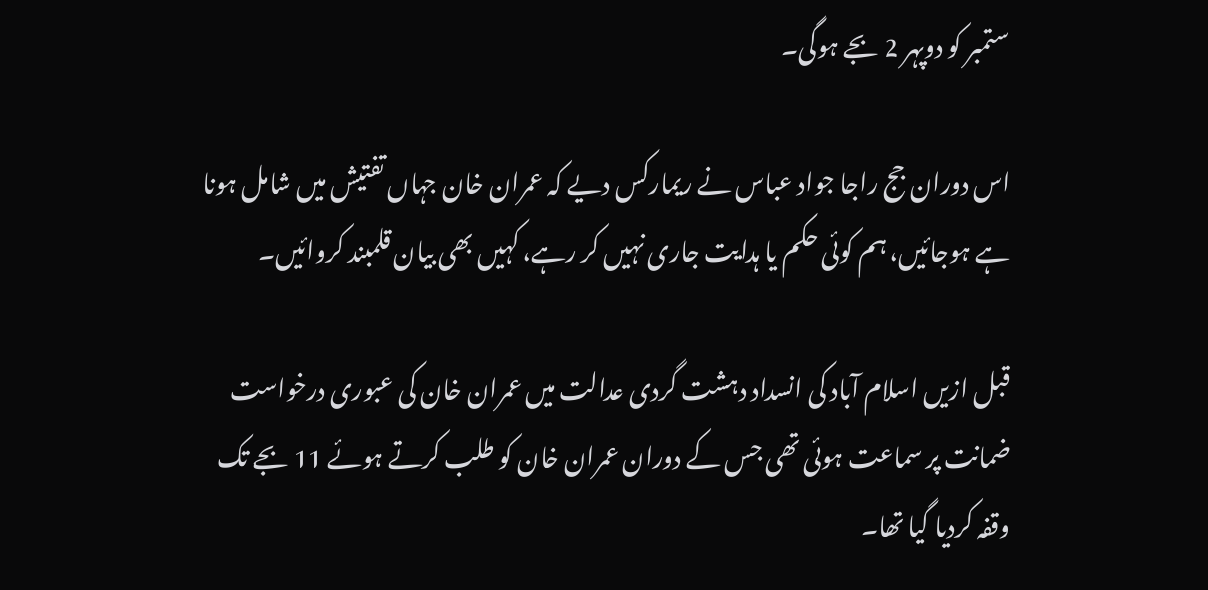ستمبر کو دوپہر 2 بجے ہوگی۔

اس دوران جج راجا جواد عباس نے ریمارکس دیے کہ عمران خان جہاں تفتیش میں شامل ہونا ہے ہوجائیں، ہم کوئی حکم یا ہدایت جاری نہیں کر رہے، کہیں بھی بیان قلمبند کروائیں۔

قبل ازیں اسلام آباد کی انسداد دہشت گردی عدالت میں عمران خان کی عبوری درخواست ضمانت پر سماعت ہوئی تھی جس کے دوران عمران خان کو طلب کرتے ہوئے 11 بجے تک وقفہ کردیا گیا تھا۔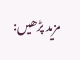مزید پڑھیں: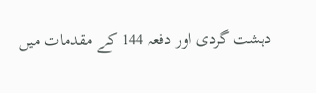دہشت گردی اور دفعہ 144 کے مقدمات میں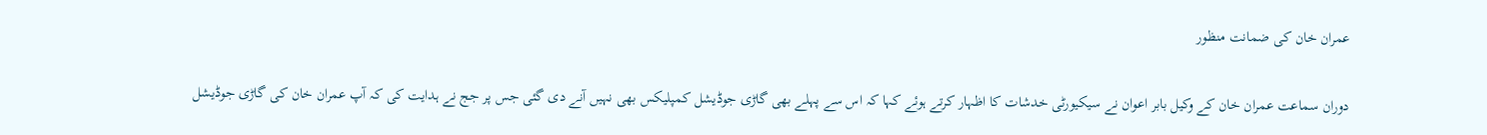عمران خان کی ضمانت منظور

دوران سماعت عمران خان کے وکیل بابر اعوان نے سیکیورٹی خدشات کا اظہار کرتے ہوئے کہا کہ اس سے پہلے بھی گاڑی جوڈیشل کمپلیکس بھی نہیں آنے دی گئی جس پر جج نے ہدایت کی کہ آپ عمران خان کی گاڑی جوڈیشل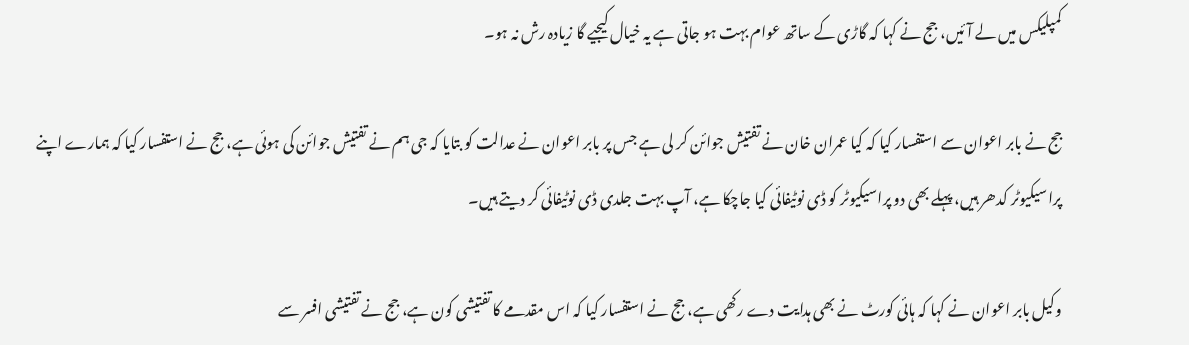کمپلیکس میں لے آئیں، جج نے کہا کہ گاڑی کے ساتھ عوام بہت ہو جاتی ہے یہ خیال کیجیے گا زیادہ رش نہ ہو۔

جج نے بابر اعوان سے استفسار کیا کہ کیا عمران خان نے تفتیش جوائن کر لی ہے جس پر بابر اعوان نے عدالت کو بتایا کہ جی ہم نے تفتیش جوائن کی ہوئی ہے، جج نے استفسار کیا کہ ہمارے اپنے پراسیکیوٹر کدھر ہیں، پہلے بھی دو پراسیکیوٹر کو ڈی نوٹیفائی کیا جاچکا ہے، آپ بہت جلدی ڈی نوٹیفائی کر دیتے ہیں۔

وکیل بابر اعوان نے کہا کہ ہائی کورٹ نے بھی ہدایت دے رکھی ہے، جج نے استفسار کیا کہ اس مقدمے کا تفتیشی کون ہے، جج نے تفتیشی افسر سے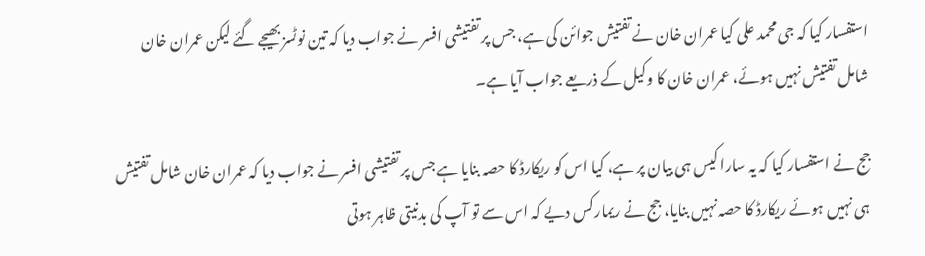استفسار کیا کہ جی محمد علی کیا عمران خان نے تفتیش جوائن کی ہے، جس پر تفتیشی افسر نے جواب دیا کہ تین نوٹسز بھیجے گئے لیکن عمران خان شامل تفتیش نہیں ہوئے، عمران خان کا وکیل کے ذریعے جواب آیا ہے۔

جج نے استفسار کیا کہ یہ سارا کیس ہی بیان پر ہے، کیا اس کو ریکارڈ کا حصہ بنایا ہے جس پر تفتیشی افسر نے جواب دیا کہ عمران خان شامل تفتیش ہی نہیں ہوئے ریکارڈ کا حصہ نہیں بنایا، جج نے ریمارکس دیے کہ اس سے تو آپ کی بدنیتی ظاہر ہوتی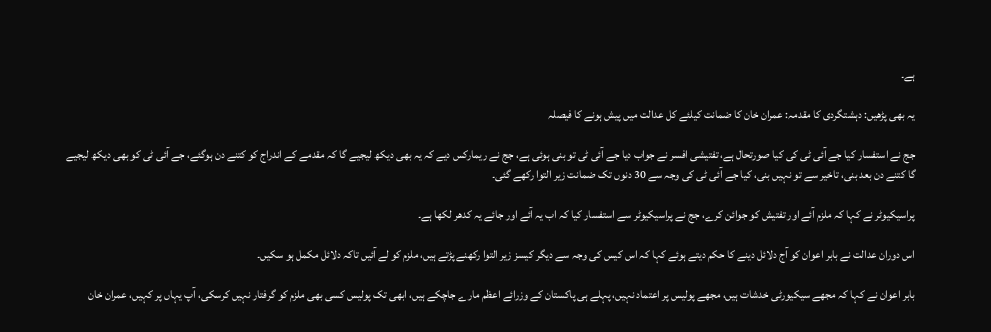ہے۔

یہ بھی پڑھیں: دہشتگردی کا مقدمہ: عمران خان کا ضمانت کیلئے کل عدالت میں پیش ہونے کا فیصلہ

جج نے استفسار کیا جے آئی ٹی کی کیا صورتحال ہے، تفتیشی افسر نے جواب دیا جے آئی ٹی تو بنی ہوئی ہے، جج نے ریمارکس دیے کہ یہ بھی دیکھ لیجیے گا کہ مقدمے کے اندراج کو کتنے دن ہوگئے، جے آئی ٹی کو بھی دیکھ لیجیے گا کتنے دن بعد بنی، تاخیر سے تو نہیں بنی، کیا جے آئی ٹی کی وجہ سے 30 دنوں تک ضمانت زیر التوا رکھے گئی۔

پراسیکیوٹر نے کہا کہ ملزم آئے اور تفتیش کو جوائن کرے، جج نے پراسیکیوٹر سے استفسار کیا کہ اب یہ آئے اور جائے یہ کدھر لکھا ہے۔

اس دوران عدالت نے بابر اعوان کو آج دلائل دینے کا حکم دیتے ہوئے کہا کہ اس کیس کی وجہ سے دیگر کیسز زیر التوا رکھنے پڑتے ہیں، ملزم کو لے آئیں تاکہ دلائل مکمل ہو سکیں۔

بابر اعوان نے کہا کہ مجھے سیکیورٹی خدشات ہیں، مجھے پولیس پر اعتماد نہیں، پہلے ہی پاکستان کے وزرائے اعظم مارے جاچکے ہیں، ابھی تک پولیس کسی بھی ملزم کو گرفتار نہیں کرسکی، آپ یہاں پر کہیں، عمران خان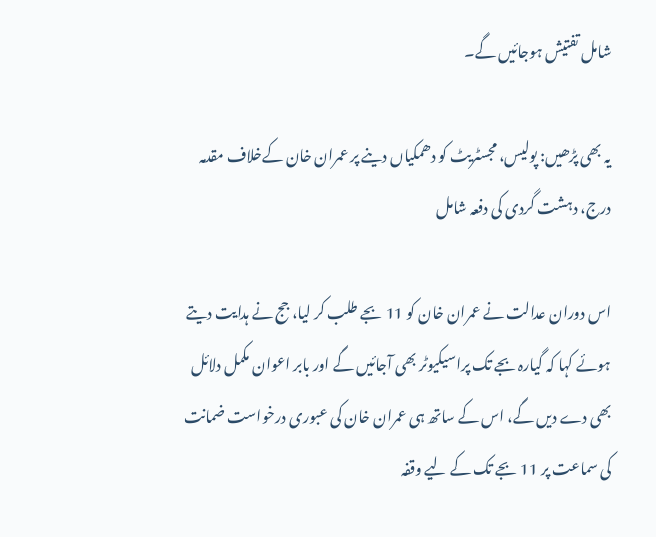شامل تفتیش ہوجائیں گے۔

یہ بھی پڑھیں: پولیس، مجسٹریٹ کو دھمکیاں دینے پر عمران خان کےخلاف مقدمہ درج، دہشت گردی کی دفعہ شامل

اس دوران عدالت نے عمران خان کو 11 بجے طلب کر لیا، جج نے ہدایت دیتے ہوئے کہا کہ گیارہ بجے تک پراسیکیوٹر بھی آجائیں گے اور بابر اعوان مکمل دلائل بھی دے دیں گے، اس کے ساتھ ہی عمران خان کی عبوری درخواست ضمانت کی سماعت پر 11 بجے تک کے لیے وقفہ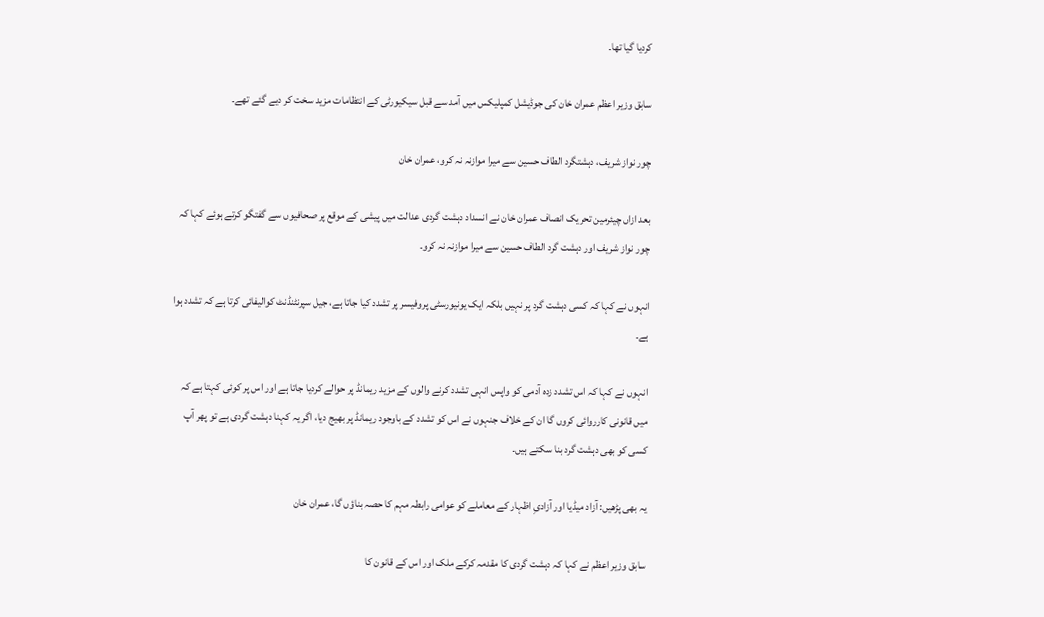کردیا گیا تھا۔

سابق وزیر اعظم عمران خان کی جوڈیشل کمپلیکس میں آمد سے قبل سیکیورٹی کے انتظامات مزید سخت کر دیے گئے تھے۔

چور نواز شریف، دہشتگرد الطاف حسین سے میرا موازنہ نہ کرو، عمران خان

بعد ازاں چیئرمین تحریک انصاف عمران خان نے انسداد دہشت گردی عدالت میں پیشی کے موقع پر صحافیوں سے گفتگو کرتے ہوئے کہا کہ چور نواز شریف اور دہشت گرد الطاف حسین سے میرا موازنہ نہ کرو۔

انہوں نے کہا کہ کسی دہشت گرد پر نہیں بلکہ ایک یونیورسٹی پروفیسر پر تشدد کیا جاتا ہے، جیل سپرنٹنڈنٹ کوالیفائی کرتا ہے کہ تشدد ہوا ہے۔

انہوں نے کہا کہ اس تشدد زدہ آدمی کو واپس انہی تشدد کرنے والوں کے مزید ریمانڈ پر حوالے کردیا جاتا ہے اور اس پر کوئی کہتا ہے کہ میں قانونی کارروائی کروں گا ان کے خلاف جنہوں نے اس کو تشدد کے باوجود ریمانڈ پر بھیج دیا، اگر یہ کہنا دہشت گردی ہے تو پھر آپ کسی کو بھی دہشت گرد بنا سکتے ہیں۔

یہ بھی پڑھیں: آزاد میڈیا اور آزادیِ اظہار کے معاملے کو عوامی رابطہ مہم کا حصہ بناؤں گا، عمران خان

سابق وزیر اعظم نے کہا کہ دہشت گردی کا مقدمہ کرکے ملک اور اس کے قانون کا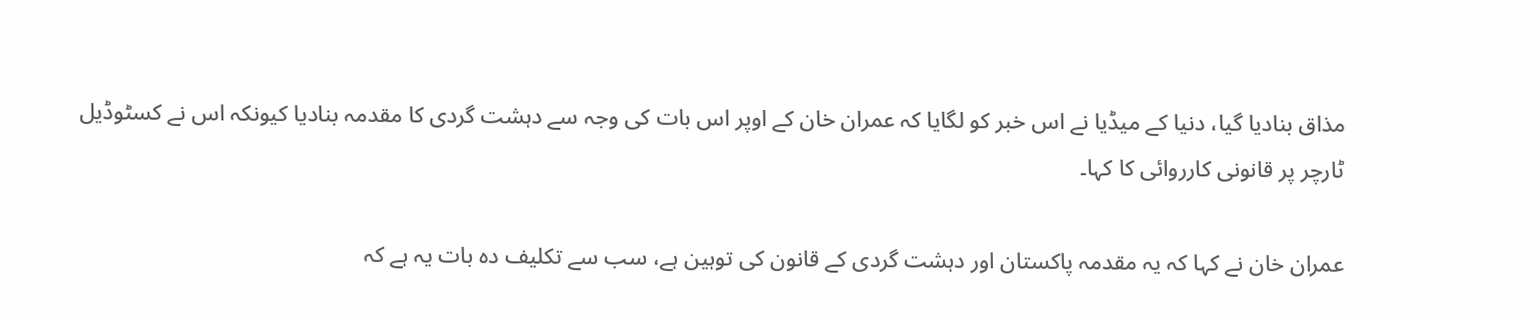مذاق بنادیا گیا، دنیا کے میڈیا نے اس خبر کو لگایا کہ عمران خان کے اوپر اس بات کی وجہ سے دہشت گردی کا مقدمہ بنادیا کیونکہ اس نے کسٹوڈیل ٹارچر پر قانونی کارروائی کا کہا۔

عمران خان نے کہا کہ یہ مقدمہ پاکستان اور دہشت گردی کے قانون کی توہین ہے، سب سے تکلیف دہ بات یہ ہے کہ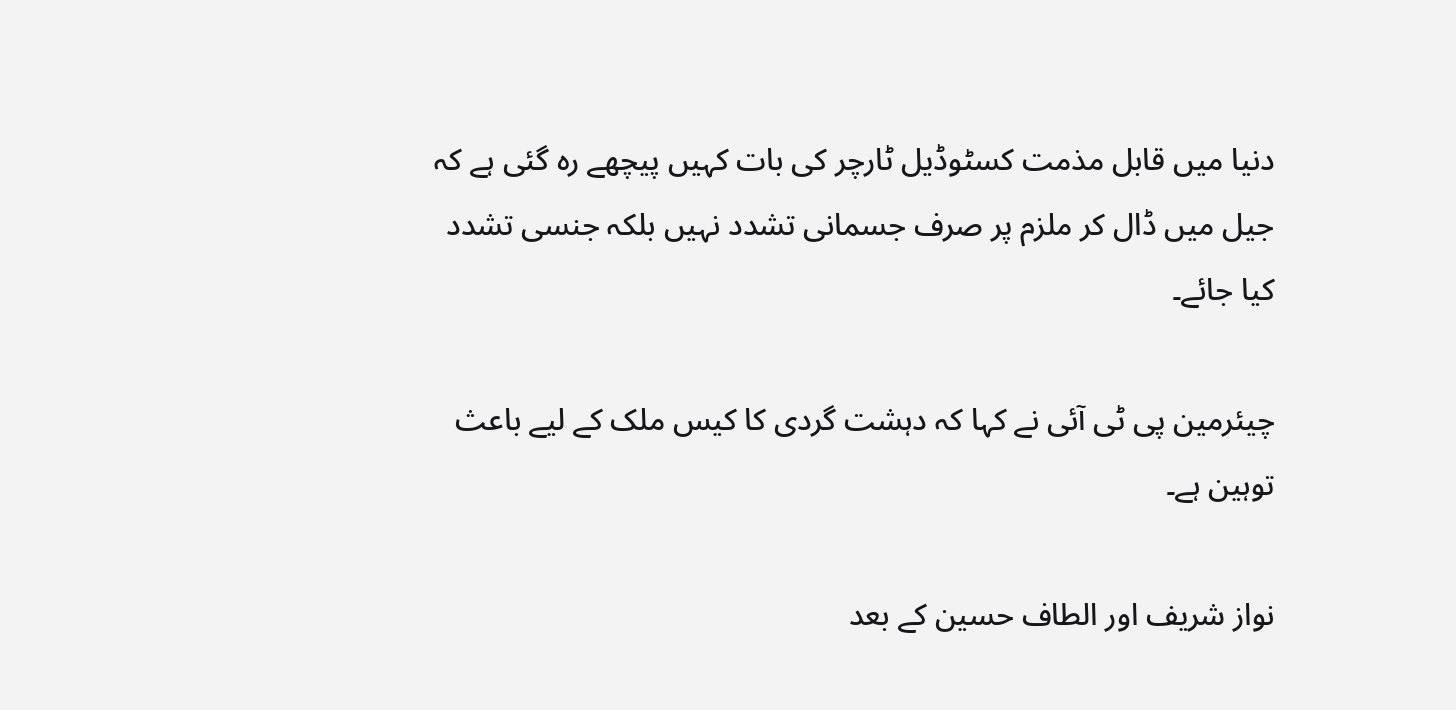دنیا میں قابل مذمت کسٹوڈیل ٹارچر کی بات کہیں پیچھے رہ گئی ہے کہ جیل میں ڈال کر ملزم پر صرف جسمانی تشدد نہیں بلکہ جنسی تشدد کیا جائے۔

چیئرمین پی ٹی آئی نے کہا کہ دہشت گردی کا کیس ملک کے لیے باعث توہین ہے۔

نواز شریف اور الطاف حسین کے بعد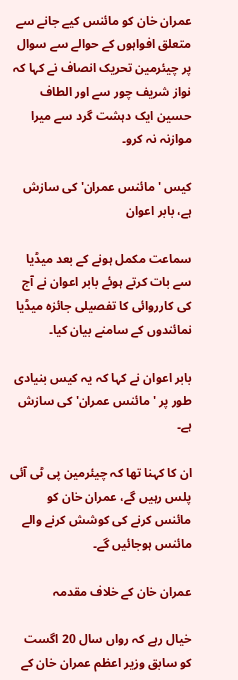عمران خان کو مائنس کیے جانے سے متعلق افواہوں کے حوالے سے سوال پر چیئرمین تحریک انصاف نے کہا کہ نواز شریف چور سے اور الطاف حسین ایک دہشت گرد سے میرا موازنہ نہ کرو۔

کیس 'مائنس عمران' کی سازش ہے، بابر اعوان

سماعت مکمل ہونے کے بعد میڈیا سے بات کرتے ہوئے بابر اعوان نے آج کی کارروائی کا تفصیلی جائزہ میڈیا نمائندوں کے سامنے بیان کیا۔

بابر اعوان نے کہا کہ یہ کیس بنیادی طور پر 'مائنس عمران' کی سازش ہے۔

ان کا کہنا تھا کہ چیئرمین پی ٹی آئی پلس رہیں گے، عمران خان کو مائنس کرنے کی کوشش کرنے والے مائنس ہوجائیں گے۔

عمران خان کے خلاف مقدمہ

خیال رہے کہ رواں سال 20 اگست کو سابق وزیر اعظم عمران خان کے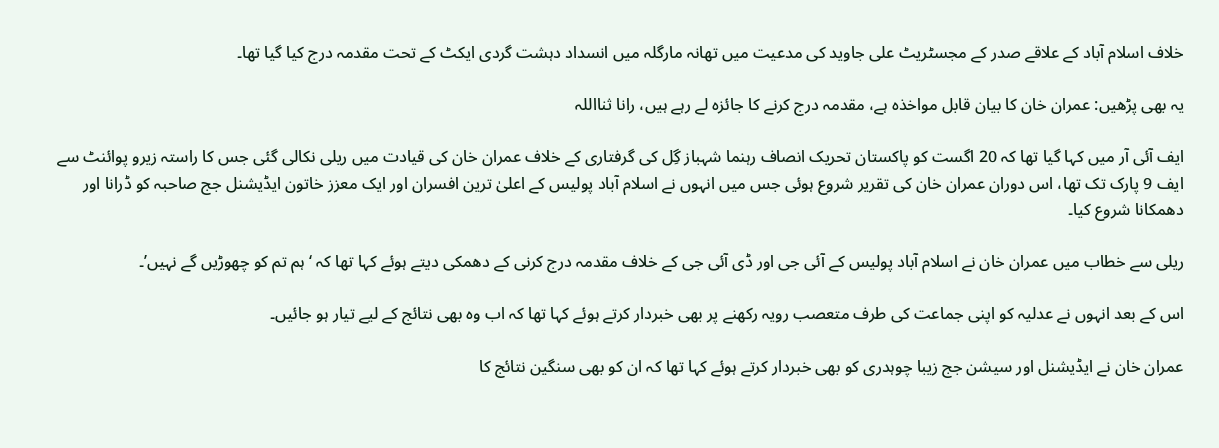خلاف اسلام آباد کے علاقے صدر کے مجسٹریٹ علی جاوید کی مدعیت میں تھانہ مارگلہ میں انسداد دہشت گردی ایکٹ کے تحت مقدمہ درج کیا گیا تھا۔

یہ بھی پڑھیں: عمران خان کا بیان قابل مواخذہ ہے، مقدمہ درج کرنے کا جائزہ لے رہے ہیں، رانا ثنااللہ

ایف آئی آر میں کہا گیا تھا کہ 20 اگست کو پاکستان تحریک انصاف رہنما شہباز گِل کی گرفتاری کے خلاف عمران خان کی قیادت میں ریلی نکالی گئی جس کا راستہ زیرو پوائنٹ سے ایف 9 پارک تک تھا، اس دوران عمران خان کی تقریر شروع ہوئی جس میں انہوں نے اسلام آباد پولیس کے اعلیٰ ترین افسران اور ایک معزز خاتون ایڈیشنل جج صاحبہ کو ڈرانا اور دھمکانا شروع کیا۔

ریلی سے خطاب میں عمران خان نے اسلام آباد پولیس کے آئی جی اور ڈی آئی جی کے خلاف مقدمہ درج کرنی کے دھمکی دیتے ہوئے کہا تھا کہ ‘ہم تم کو چھوڑیں گے نہیں’۔

اس کے بعد انہوں نے عدلیہ کو اپنی جماعت کی طرف متعصب رویہ رکھنے پر بھی خبردار کرتے ہوئے کہا تھا کہ اب وہ بھی نتائج کے لیے تیار ہو جائیں۔

عمران خان نے ایڈیشنل اور سیشن جج زیبا چوہدری کو بھی خبردار کرتے ہوئے کہا تھا کہ ان کو بھی سنگین نتائج کا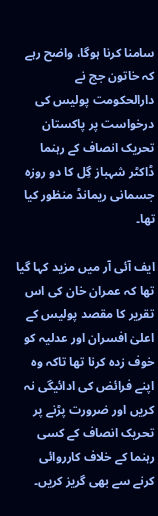سامنا کرنا ہوگا، واضح رہے کہ خاتون جج نے دارالحکومت پولیس کی درخواست پر پاکستان تحریک انصاف کے رہنما ڈاکٹر شہباز گِل کا دو روزہ جسمانی ریمانڈ منظور کیا تھا۔

ایف آئی آر میں مزید کہا گیا تھا کہ عمران خان کی اس تقریر کا مقصد پولیس کے اعلیٰ افسران اور عدلیہ کو خوف زدہ کرنا تھا تاکہ وہ اپنے فرائض کی ادائیگی نہ کریں اور ضرورت پڑنے پر تحریک انصاف کے کسی رہنما کے خلاف کارروائی کرنے سے بھی گریز کریں۔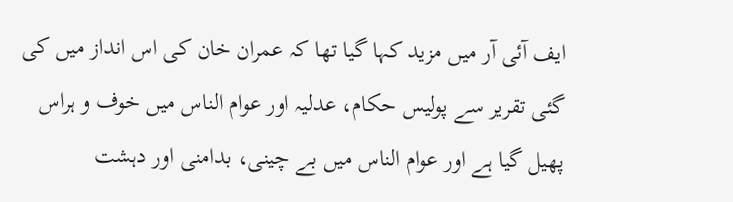ایف آئی آر میں مزید کہا گیا تھا کہ عمران خان کی اس انداز میں کی گئی تقریر سے پولیس حکام، عدلیہ اور عوام الناس میں خوف و ہراس پھیل گیا ہے اور عوام الناس میں بے چینی، بدامنی اور دہشت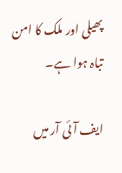پھیلی اور ملک کا امن تباہ ہوا ہے۔

ایف آئی آر میں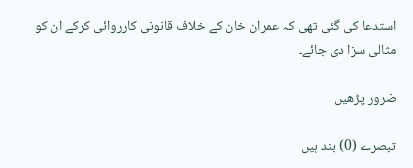استدعا کی گئی تھی کہ عمران خان کے خلاف قانونی کارروائی کرکے ان کو مثالی سزا دی جائے۔

ضرور پڑھیں

تبصرے (0) بند ہیں